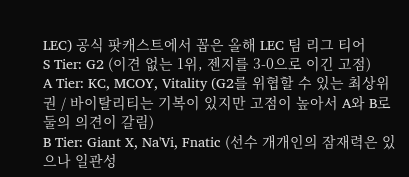LEC) 공식 팟캐스트에서 꼽은 올해 LEC 팀 리그 티어
S Tier: G2 (이견 없는 1위, 젠지를 3-0으로 이긴 고점)
A Tier: KC, MCOY, Vitality (G2를 위협할 수 있는 최상위권 / 바이탈리티는 기복이 있지만 고점이 높아서 A와 B로 둘의 의견이 갈림)
B Tier: Giant X, Na'Vi, Fnatic (선수 개개인의 잠재력은 있으나 일관성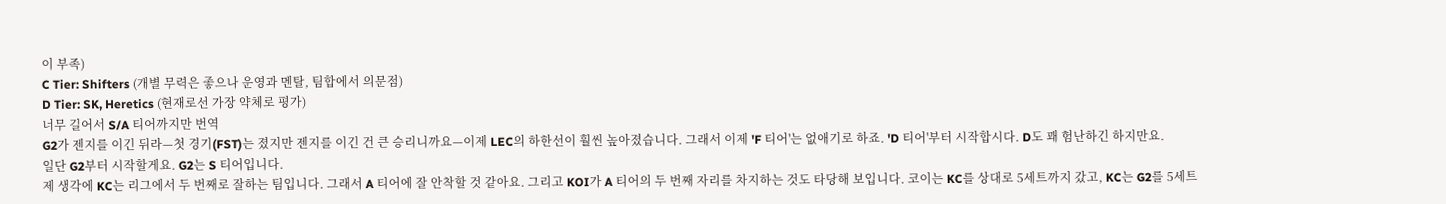이 부족)
C Tier: Shifters (개별 무력은 좋으나 운영과 멘탈, 팀합에서 의문점)
D Tier: SK, Heretics (현재로선 가장 약체로 평가)
너무 길어서 S/A 티어까지만 번역
G2가 젠지를 이긴 뒤라—첫 경기(FST)는 졌지만 젠지를 이긴 건 큰 승리니까요—이제 LEC의 하한선이 훨씬 높아졌습니다. 그래서 이제 'F 티어'는 없애기로 하죠. 'D 티어'부터 시작합시다. D도 꽤 험난하긴 하지만요.
일단 G2부터 시작할게요. G2는 S 티어입니다.
제 생각에 KC는 리그에서 두 번째로 잘하는 팀입니다. 그래서 A 티어에 잘 안착할 것 같아요. 그리고 KOI가 A 티어의 두 번째 자리를 차지하는 것도 타당해 보입니다. 코이는 KC를 상대로 5세트까지 갔고, KC는 G2를 5세트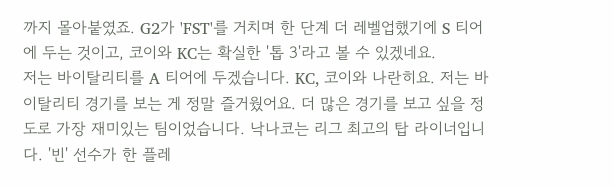까지 몰아붙였죠. G2가 'FST'를 거치며 한 단계 더 레벨업했기에 S 티어에 두는 것이고, 코이와 KC는 확실한 '톱 3'라고 볼 수 있겠네요.
저는 바이탈리티를 A 티어에 두겠습니다. KC, 코이와 나란히요. 저는 바이탈리티 경기를 보는 게 정말 즐거웠어요. 더 많은 경기를 보고 싶을 정도로 가장 재미있는 팀이었습니다. 낙나코는 리그 최고의 탑 라이너입니다. '빈' 선수가 한 플레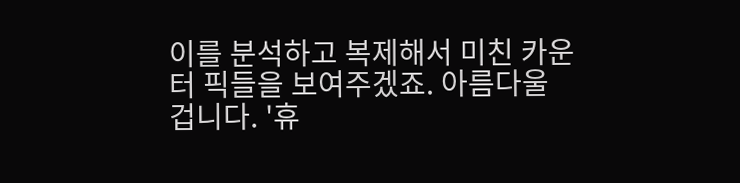이를 분석하고 복제해서 미친 카운터 픽들을 보여주겠죠. 아름다울 겁니다. '휴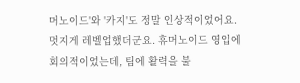머노이드'와 '카지'도 정말 인상적이었어요. 멋지게 레벨업했더군요. 휴머노이드 영입에 회의적이었는데, 팀에 활력을 불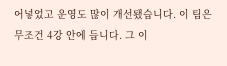어넣었고 운영도 많이 개선됐습니다. 이 팀은 무조건 4강 안에 듭니다. 그 이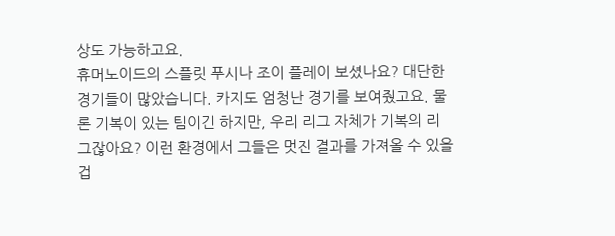상도 가능하고요.
휴머노이드의 스플릿 푸시나 조이 플레이 보셨나요? 대단한 경기들이 많았습니다. 카지도 엄청난 경기를 보여줬고요. 물론 기복이 있는 팀이긴 하지만, 우리 리그 자체가 기복의 리그잖아요? 이런 환경에서 그들은 멋진 결과를 가져올 수 있을 겁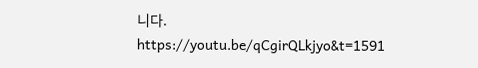니다.
https://youtu.be/qCgirQLkjyo&t=1591